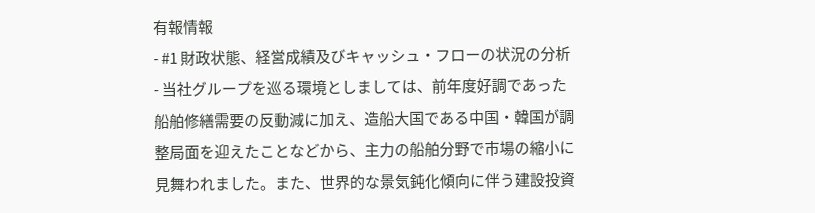有報情報
- #1 財政状態、経営成績及びキャッシュ・フローの状況の分析
- 当社グループを巡る環境としましては、前年度好調であった船舶修繕需要の反動減に加え、造船大国である中国・韓国が調整局面を迎えたことなどから、主力の船舶分野で市場の縮小に見舞われました。また、世界的な景気鈍化傾向に伴う建設投資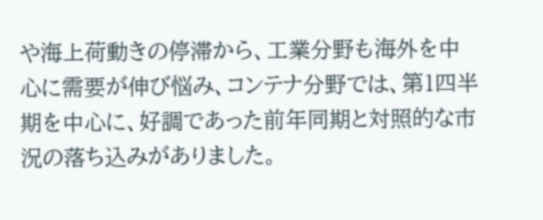や海上荷動きの停滞から、工業分野も海外を中心に需要が伸び悩み、コンテナ分野では、第1四半期を中心に、好調であった前年同期と対照的な市況の落ち込みがありました。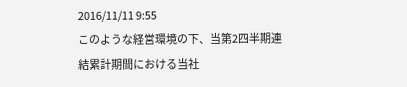2016/11/11 9:55
このような経営環境の下、当第2四半期連結累計期間における当社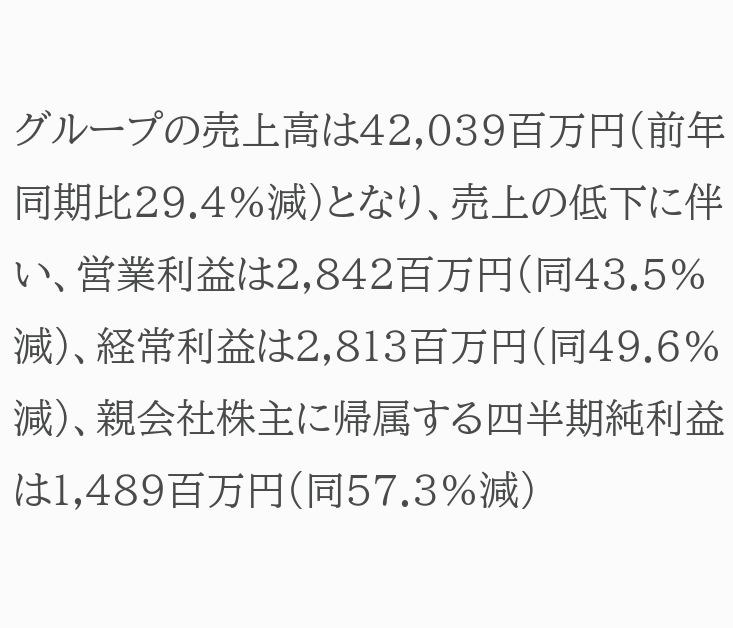グループの売上高は42,039百万円(前年同期比29.4%減)となり、売上の低下に伴い、営業利益は2,842百万円(同43.5%減)、経常利益は2,813百万円(同49.6%減)、親会社株主に帰属する四半期純利益は1,489百万円(同57.3%減)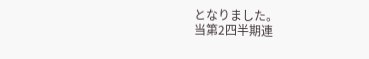となりました。
当第2四半期連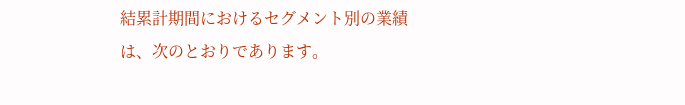結累計期間におけるセグメント別の業績は、次のとおりであります。